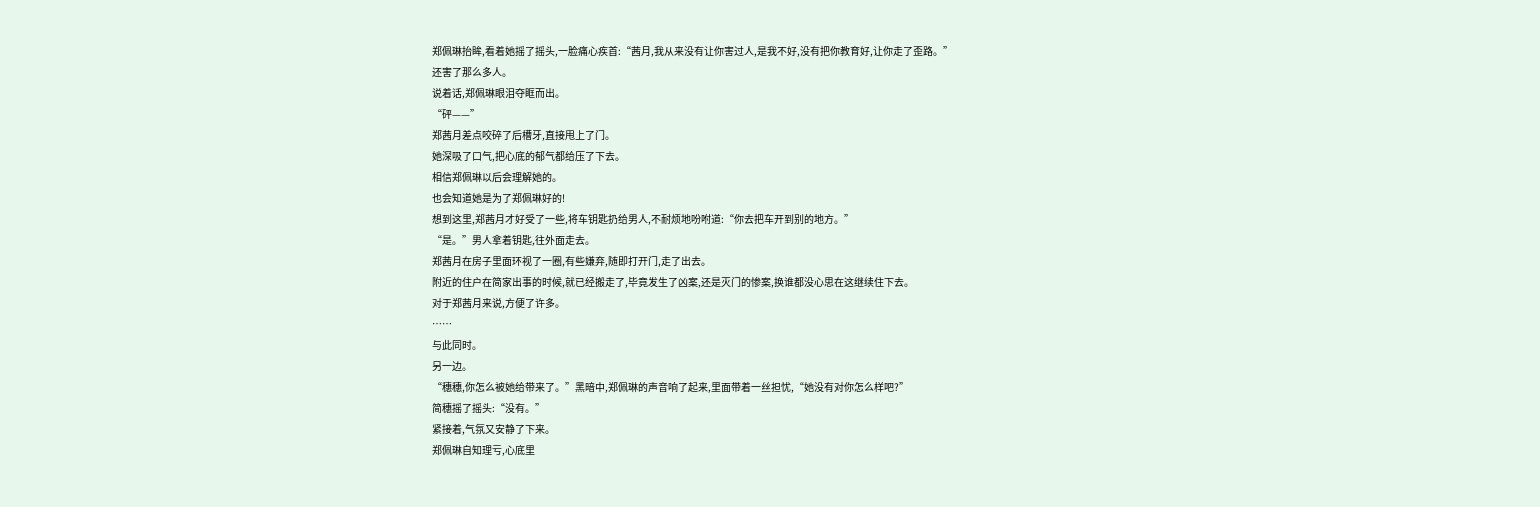郑佩琳抬眸,看着她摇了摇头,一脸痛心疾首:“茜月,我从来没有让你害过人,是我不好,没有把你教育好,让你走了歪路。”
还害了那么多人。
说着话,郑佩琳眼泪夺眶而出。
“砰——”
郑茜月差点咬碎了后槽牙,直接甩上了门。
她深吸了口气,把心底的郁气都给压了下去。
相信郑佩琳以后会理解她的。
也会知道她是为了郑佩琳好的!
想到这里,郑茜月才好受了一些,将车钥匙扔给男人,不耐烦地吩咐道:“你去把车开到别的地方。”
“是。”男人拿着钥匙,往外面走去。
郑茜月在房子里面环视了一圈,有些嫌弃,随即打开门,走了出去。
附近的住户在简家出事的时候,就已经搬走了,毕竟发生了凶案,还是灭门的惨案,换谁都没心思在这继续住下去。
对于郑茜月来说,方便了许多。
……
与此同时。
另一边。
“穗穗,你怎么被她给带来了。”黑暗中,郑佩琳的声音响了起来,里面带着一丝担忧,“她没有对你怎么样吧?”
简穗摇了摇头:“没有。”
紧接着,气氛又安静了下来。
郑佩琳自知理亏,心底里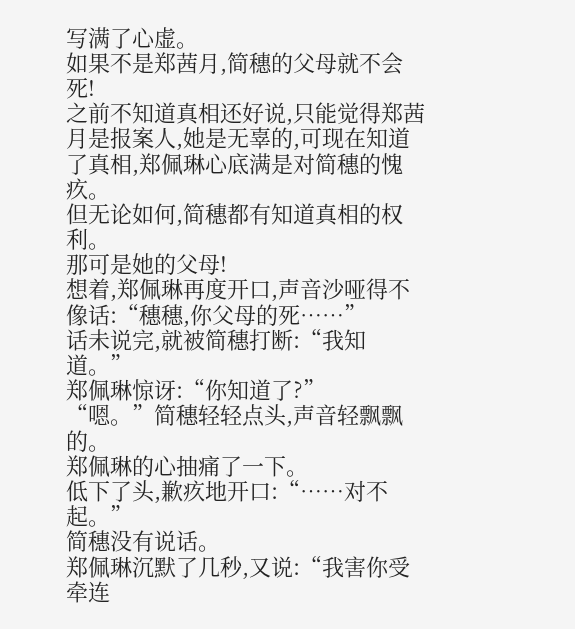写满了心虚。
如果不是郑茜月,简穗的父母就不会死!
之前不知道真相还好说,只能觉得郑茜月是报案人,她是无辜的,可现在知道了真相,郑佩琳心底满是对简穗的愧疚。
但无论如何,简穗都有知道真相的权利。
那可是她的父母!
想着,郑佩琳再度开口,声音沙哑得不像话:“穗穗,你父母的死……”
话未说完,就被简穗打断:“我知道。”
郑佩琳惊讶:“你知道了?”
“嗯。”简穗轻轻点头,声音轻飘飘的。
郑佩琳的心抽痛了一下。
低下了头,歉疚地开口:“……对不起。”
简穗没有说话。
郑佩琳沉默了几秒,又说:“我害你受牵连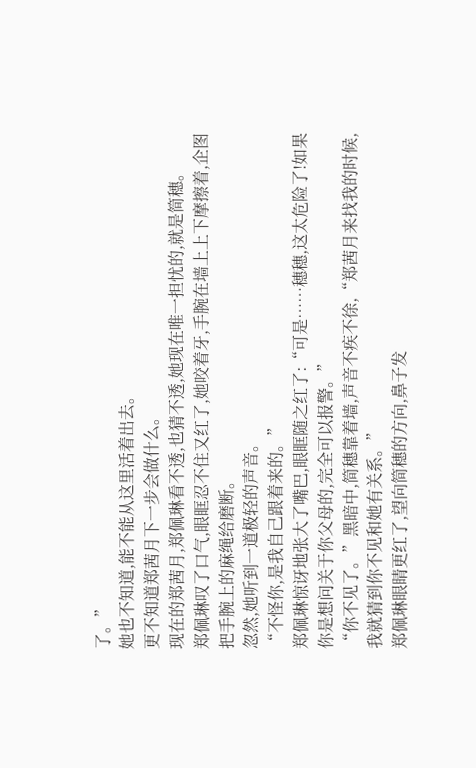了。”
她也不知道,能不能从这里活着出去。
更不知道郑茜月下一步会做什么。
现在的郑茜月,郑佩琳看不透,也猜不透,她现在唯一担忧的,就是简穗。
郑佩琳叹了口气,眼眶忍不住又红了,她咬着牙,手腕在墙上上下摩擦着,企图把手腕上的麻绳给磨断。
忽然,她听到一道极轻的声音。
“不怪你,是我自己跟着来的。”
郑佩琳惊讶地张大了嘴巴,眼眶随之红了:“可是……穗穗,这太危险了!如果你是想问关于你父母的,完全可以报警。”
“你不见了。”黑暗中,简穗靠着墙,声音不疾不徐,“郑茜月来找我的时候,我就猜到你不见和她有关系。”
郑佩琳眼睛更红了,望向简穗的方向,鼻子发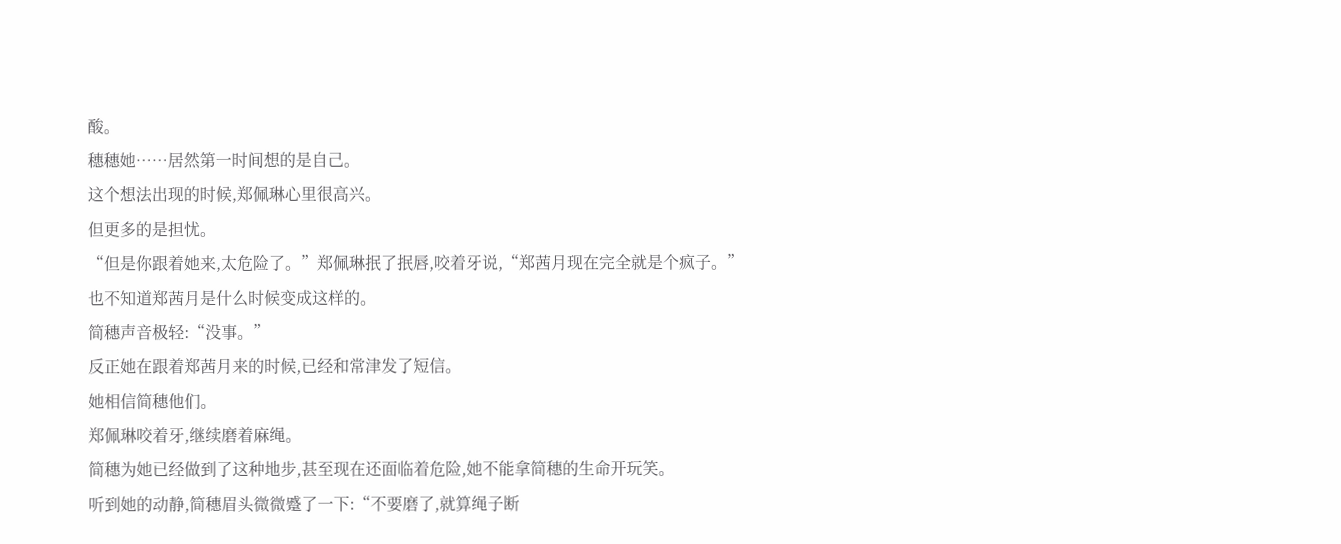酸。
穗穗她……居然第一时间想的是自己。
这个想法出现的时候,郑佩琳心里很高兴。
但更多的是担忧。
“但是你跟着她来,太危险了。”郑佩琳抿了抿唇,咬着牙说,“郑茜月现在完全就是个疯子。”
也不知道郑茜月是什么时候变成这样的。
简穗声音极轻:“没事。”
反正她在跟着郑茜月来的时候,已经和常津发了短信。
她相信简穗他们。
郑佩琳咬着牙,继续磨着麻绳。
简穗为她已经做到了这种地步,甚至现在还面临着危险,她不能拿简穗的生命开玩笑。
听到她的动静,简穗眉头微微蹙了一下:“不要磨了,就算绳子断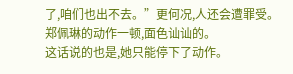了,咱们也出不去。”更何况,人还会遭罪受。
郑佩琳的动作一顿,面色讪讪的。
这话说的也是,她只能停下了动作。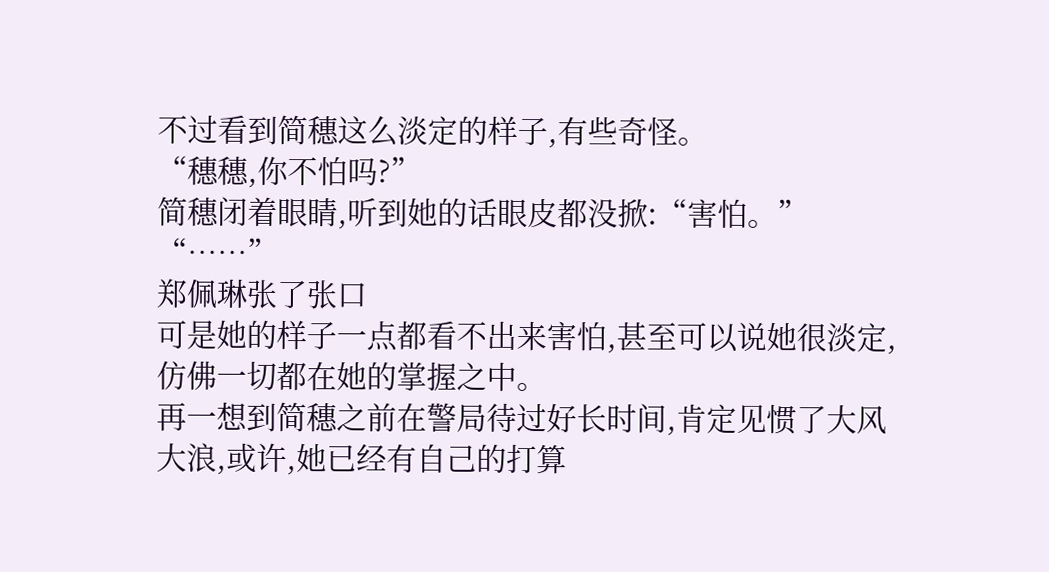不过看到简穗这么淡定的样子,有些奇怪。
“穗穗,你不怕吗?”
简穗闭着眼睛,听到她的话眼皮都没掀:“害怕。”
“……”
郑佩琳张了张口
可是她的样子一点都看不出来害怕,甚至可以说她很淡定,仿佛一切都在她的掌握之中。
再一想到简穗之前在警局待过好长时间,肯定见惯了大风大浪,或许,她已经有自己的打算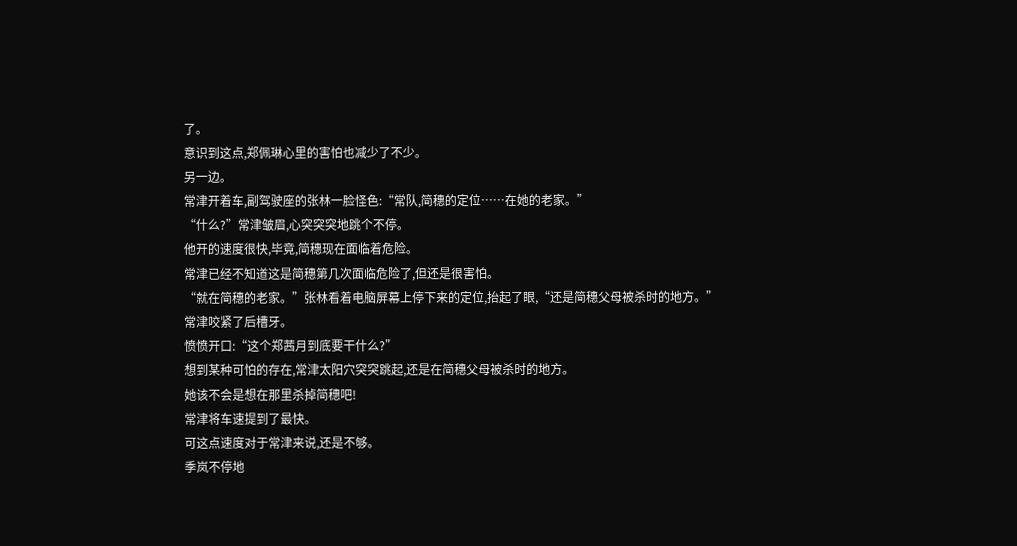了。
意识到这点,郑佩琳心里的害怕也减少了不少。
另一边。
常津开着车,副驾驶座的张林一脸怪色:“常队,简穗的定位……在她的老家。”
“什么?”常津皱眉,心突突突地跳个不停。
他开的速度很快,毕竟,简穗现在面临着危险。
常津已经不知道这是简穗第几次面临危险了,但还是很害怕。
“就在简穗的老家。”张林看着电脑屏幕上停下来的定位,抬起了眼,“还是简穗父母被杀时的地方。”
常津咬紧了后槽牙。
愤愤开口:“这个郑茜月到底要干什么?”
想到某种可怕的存在,常津太阳穴突突跳起,还是在简穗父母被杀时的地方。
她该不会是想在那里杀掉简穗吧!
常津将车速提到了最快。
可这点速度对于常津来说,还是不够。
季岚不停地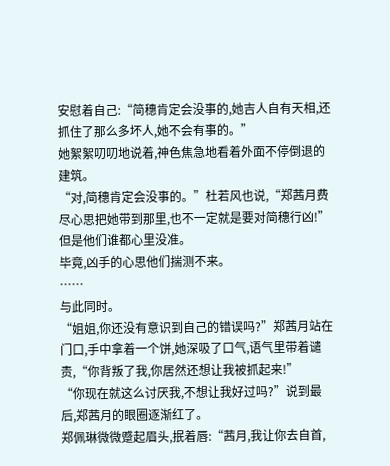安慰着自己:“简穗肯定会没事的,她吉人自有天相,还抓住了那么多坏人,她不会有事的。”
她絮絮叨叨地说着,神色焦急地看着外面不停倒退的建筑。
“对,简穗肯定会没事的。”杜若风也说,“郑茜月费尽心思把她带到那里,也不一定就是要对简穗行凶!”
但是他们谁都心里没准。
毕竟,凶手的心思他们揣测不来。
……
与此同时。
“姐姐,你还没有意识到自己的错误吗?”郑茜月站在门口,手中拿着一个饼,她深吸了口气,语气里带着谴责,“你背叛了我,你居然还想让我被抓起来!”
“你现在就这么讨厌我,不想让我好过吗?”说到最后,郑茜月的眼圈逐渐红了。
郑佩琳微微蹙起眉头,抿着唇:“茜月,我让你去自首,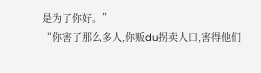是为了你好。”
“你害了那么多人,你贩du拐卖人口,害得他们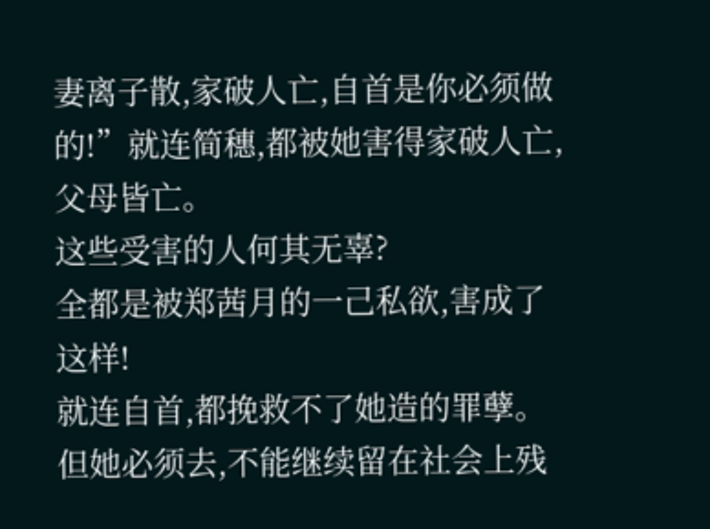妻离子散,家破人亡,自首是你必须做的!”就连简穗,都被她害得家破人亡,父母皆亡。
这些受害的人何其无辜?
全都是被郑茜月的一己私欲,害成了这样!
就连自首,都挽救不了她造的罪孽。
但她必须去,不能继续留在社会上残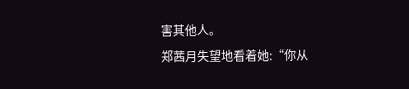害其他人。
郑茜月失望地看着她:“你从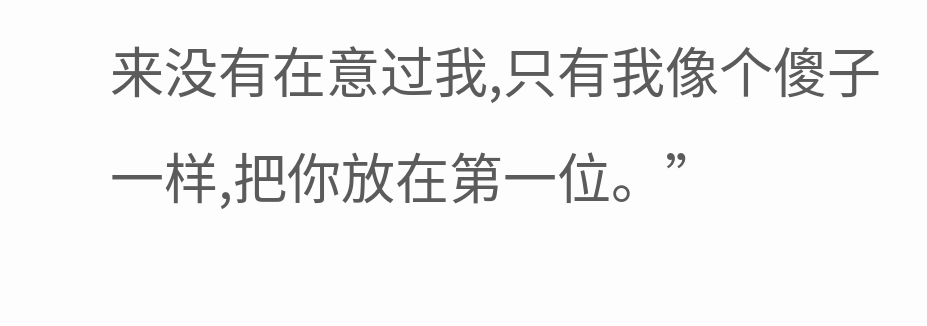来没有在意过我,只有我像个傻子一样,把你放在第一位。”